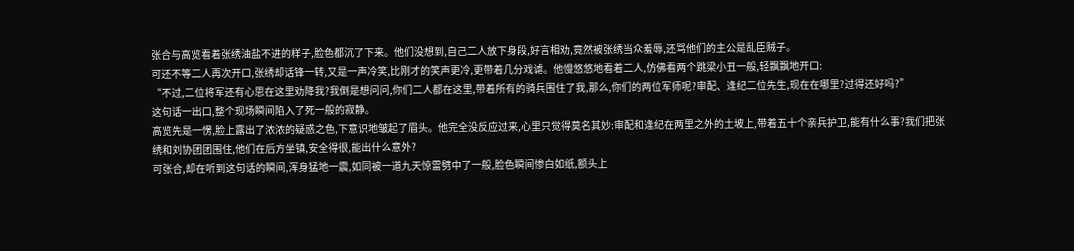张合与高览看着张绣油盐不进的样子,脸色都沉了下来。他们没想到,自己二人放下身段,好言相劝,竟然被张绣当众羞辱,还骂他们的主公是乱臣贼子。
可还不等二人再次开口,张绣却话锋一转,又是一声冷笑,比刚才的笑声更冷,更带着几分戏谑。他慢悠悠地看着二人,仿佛看两个跳梁小丑一般,轻飘飘地开口:
“不过,二位将军还有心思在这里劝降我?我倒是想问问,你们二人都在这里,带着所有的骑兵围住了我,那么,你们的两位军师呢?审配、逢纪二位先生,现在在哪里?过得还好吗?”
这句话一出口,整个现场瞬间陷入了死一般的寂静。
高览先是一愣,脸上露出了浓浓的疑惑之色,下意识地皱起了眉头。他完全没反应过来,心里只觉得莫名其妙:审配和逢纪在两里之外的土坡上,带着五十个亲兵护卫,能有什么事?我们把张绣和刘协团团围住,他们在后方坐镇,安全得很,能出什么意外?
可张合,却在听到这句话的瞬间,浑身猛地一震,如同被一道九天惊雷劈中了一般,脸色瞬间惨白如纸,额头上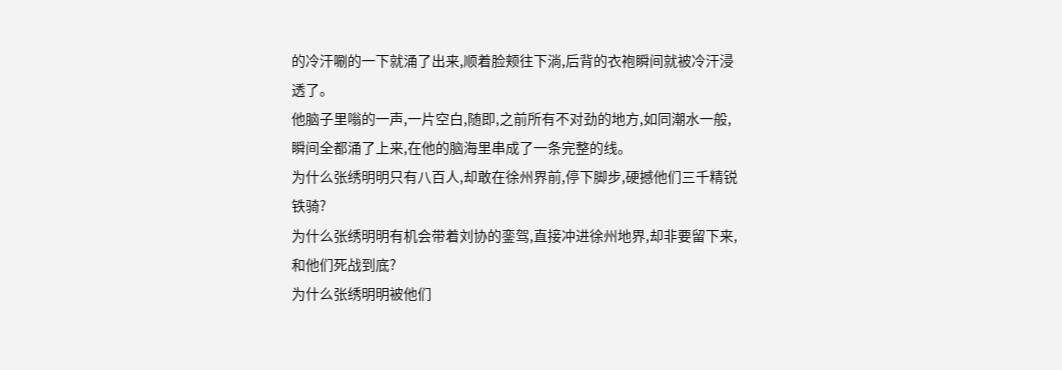的冷汗唰的一下就涌了出来,顺着脸颊往下淌,后背的衣袍瞬间就被冷汗浸透了。
他脑子里嗡的一声,一片空白,随即,之前所有不对劲的地方,如同潮水一般,瞬间全都涌了上来,在他的脑海里串成了一条完整的线。
为什么张绣明明只有八百人,却敢在徐州界前,停下脚步,硬撼他们三千精锐铁骑?
为什么张绣明明有机会带着刘协的銮驾,直接冲进徐州地界,却非要留下来,和他们死战到底?
为什么张绣明明被他们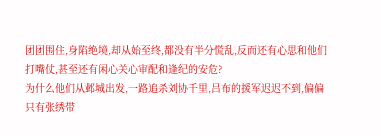团团围住,身陷绝境,却从始至终,都没有半分慌乱,反而还有心思和他们打嘴仗,甚至还有闲心关心审配和逢纪的安危?
为什么他们从邺城出发,一路追杀刘协千里,吕布的援军迟迟不到,偏偏只有张绣带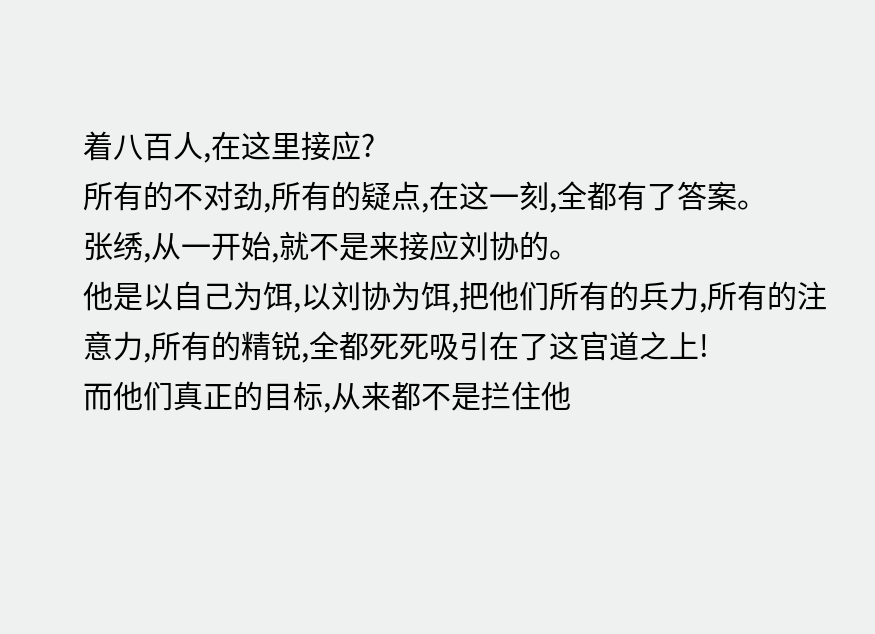着八百人,在这里接应?
所有的不对劲,所有的疑点,在这一刻,全都有了答案。
张绣,从一开始,就不是来接应刘协的。
他是以自己为饵,以刘协为饵,把他们所有的兵力,所有的注意力,所有的精锐,全都死死吸引在了这官道之上!
而他们真正的目标,从来都不是拦住他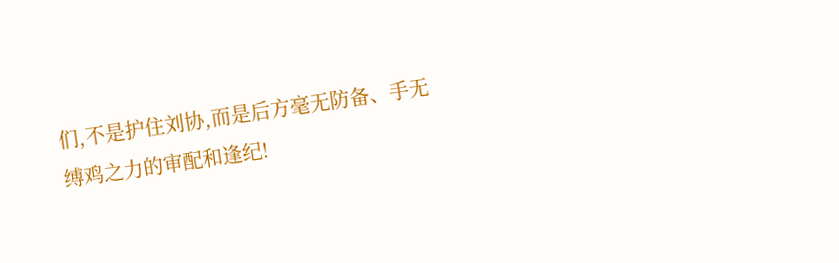们,不是护住刘协,而是后方毫无防备、手无缚鸡之力的审配和逢纪!